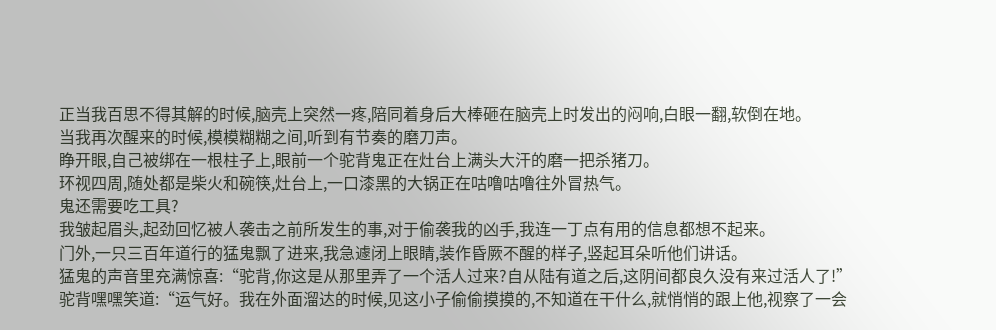正当我百思不得其解的时候,脑壳上突然一疼,陪同着身后大棒砸在脑壳上时发出的闷响,白眼一翻,软倒在地。
当我再次醒来的时候,模模糊糊之间,听到有节奏的磨刀声。
睁开眼,自己被绑在一根柱子上,眼前一个驼背鬼正在灶台上满头大汗的磨一把杀猪刀。
环视四周,随处都是柴火和碗筷,灶台上,一口漆黑的大锅正在咕噜咕噜往外冒热气。
鬼还需要吃工具?
我皱起眉头,起劲回忆被人袭击之前所发生的事,对于偷袭我的凶手,我连一丁点有用的信息都想不起来。
门外,一只三百年道行的猛鬼飘了进来,我急遽闭上眼睛,装作昏厥不醒的样子,竖起耳朵听他们讲话。
猛鬼的声音里充满惊喜:“驼背,你这是从那里弄了一个活人过来?自从陆有道之后,这阴间都良久没有来过活人了!”
驼背嘿嘿笑道:“运气好。我在外面溜达的时候,见这小子偷偷摸摸的,不知道在干什么,就悄悄的跟上他,视察了一会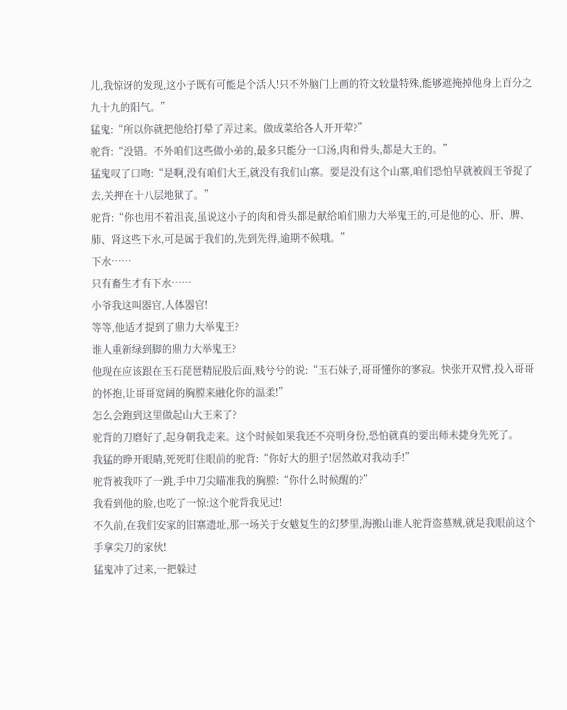儿,我惊讶的发现,这小子既有可能是个活人!只不外脑门上画的符文较量特殊,能够遮掩掉他身上百分之九十九的阳气。”
猛鬼:“所以你就把他给打晕了弄过来。做成菜给各人开开荤?”
驼背:“没错。不外咱们这些做小弟的,最多只能分一口汤,肉和骨头,都是大王的。”
猛鬼叹了口吻:“是啊,没有咱们大王,就没有我们山寨。要是没有这个山寨,咱们恐怕早就被阎王爷捉了去,关押在十八层地狱了。”
驼背:“你也用不着沮丧,虽说这小子的肉和骨头都是献给咱们鼎力大举鬼王的,可是他的心、肝、脾、肺、肾这些下水,可是属于我们的,先到先得,逾期不候哦。”
下水……
只有畜生才有下水……
小爷我这叫器官,人体器官!
等等,他适才提到了鼎力大举鬼王?
谁人重新绿到脚的鼎力大举鬼王?
他现在应该跟在玉石琵琶精屁股后面,贱兮兮的说:“玉石妹子,哥哥懂你的寥寂。快张开双臂,投入哥哥的怀抱,让哥哥宽阔的胸膛来融化你的温柔!”
怎么会跑到这里做起山大王来了?
驼背的刀磨好了,起身朝我走来。这个时候如果我还不亮明身份,恐怕就真的要出师未捷身先死了。
我猛的睁开眼睛,死死盯住眼前的驼背:“你好大的胆子!居然敢对我动手!”
驼背被我吓了一跳,手中刀尖瞄准我的胸膛:“你什么时候醒的?”
我看到他的脸,也吃了一惊:这个驼背我见过!
不久前,在我们安家的旧寨遗址,那一场关于女魃复生的幻梦里,海搬山谁人驼背盗墓贼,就是我眼前这个手拿尖刀的家伙!
猛鬼冲了过来,一把躲过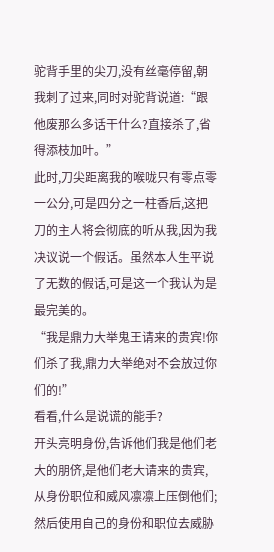驼背手里的尖刀,没有丝毫停留,朝我刺了过来,同时对驼背说道:“跟他废那么多话干什么?直接杀了,省得添枝加叶。”
此时,刀尖距离我的喉咙只有零点零一公分,可是四分之一柱香后,这把刀的主人将会彻底的听从我,因为我决议说一个假话。虽然本人生平说了无数的假话,可是这一个我认为是最完美的。
“我是鼎力大举鬼王请来的贵宾!你们杀了我,鼎力大举绝对不会放过你们的!”
看看,什么是说谎的能手?
开头亮明身份,告诉他们我是他们老大的朋侪,是他们老大请来的贵宾,从身份职位和威风凛凛上压倒他们;然后使用自己的身份和职位去威胁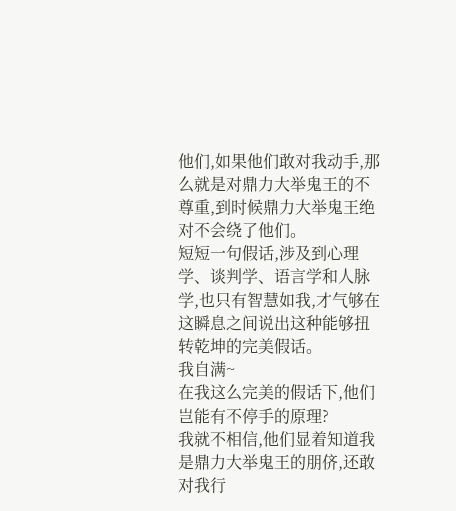他们,如果他们敢对我动手,那么就是对鼎力大举鬼王的不尊重,到时候鼎力大举鬼王绝对不会绕了他们。
短短一句假话,涉及到心理学、谈判学、语言学和人脉学,也只有智慧如我,才气够在这瞬息之间说出这种能够扭转乾坤的完美假话。
我自满~
在我这么完美的假话下,他们岂能有不停手的原理?
我就不相信,他们显着知道我是鼎力大举鬼王的朋侪,还敢对我行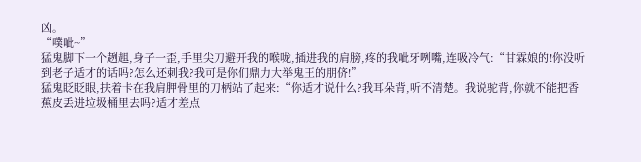凶。
“噗呲~”
猛鬼脚下一个趔趄,身子一歪,手里尖刀避开我的喉咙,插进我的肩膀,疼的我呲牙咧嘴,连吸冷气:“甘霖娘的!你没听到老子适才的话吗?怎么还刺我?我可是你们鼎力大举鬼王的朋侪!”
猛鬼眨眨眼,扶着卡在我肩胛骨里的刀柄站了起来:“你适才说什么?我耳朵背,听不清楚。我说驼背,你就不能把香蕉皮丢进垃圾桶里去吗?适才差点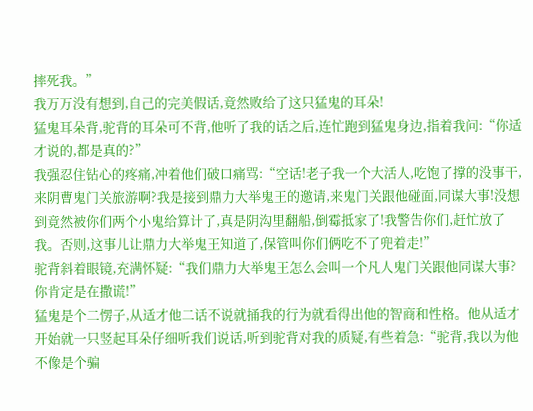摔死我。”
我万万没有想到,自己的完美假话,竟然败给了这只猛鬼的耳朵!
猛鬼耳朵背,驼背的耳朵可不背,他听了我的话之后,连忙跑到猛鬼身边,指着我问:“你适才说的,都是真的?”
我强忍住钻心的疼痛,冲着他们破口痛骂:“空话!老子我一个大活人,吃饱了撑的没事干,来阴曹鬼门关旅游啊?我是接到鼎力大举鬼王的邀请,来鬼门关跟他碰面,同谋大事!没想到竟然被你们两个小鬼给算计了,真是阴沟里翻船,倒霉抵家了!我警告你们,赶忙放了我。否则,这事儿让鼎力大举鬼王知道了,保管叫你们俩吃不了兜着走!”
驼背斜着眼镜,充满怀疑:“我们鼎力大举鬼王怎么会叫一个凡人鬼门关跟他同谋大事?你肯定是在撒谎!”
猛鬼是个二愣子,从适才他二话不说就捅我的行为就看得出他的智商和性格。他从适才开始就一只竖起耳朵仔细听我们说话,听到驼背对我的质疑,有些着急:“驼背,我以为他不像是个骗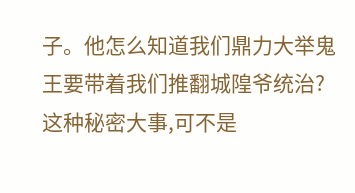子。他怎么知道我们鼎力大举鬼王要带着我们推翻城隍爷统治?这种秘密大事,可不是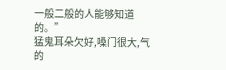一般二般的人能够知道的。”
猛鬼耳朵欠好,嗓门很大,气的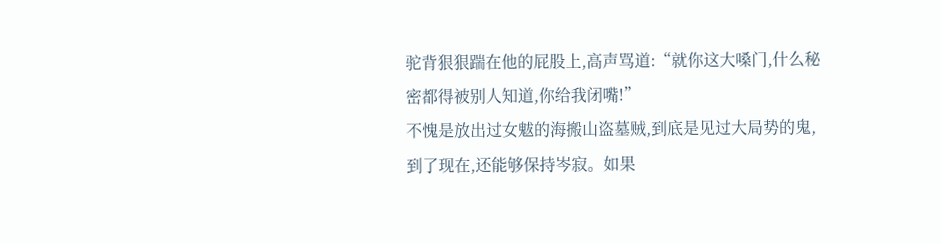驼背狠狠踹在他的屁股上,高声骂道:“就你这大嗓门,什么秘密都得被别人知道,你给我闭嘴!”
不愧是放出过女魃的海搬山盗墓贼,到底是见过大局势的鬼,到了现在,还能够保持岑寂。如果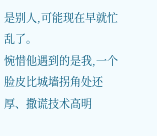是别人,可能现在早就忙乱了。
惋惜他遇到的是我,一个脸皮比城墙拐角处还厚、撒谎技术高明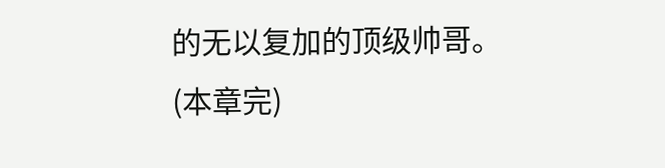的无以复加的顶级帅哥。
(本章完)